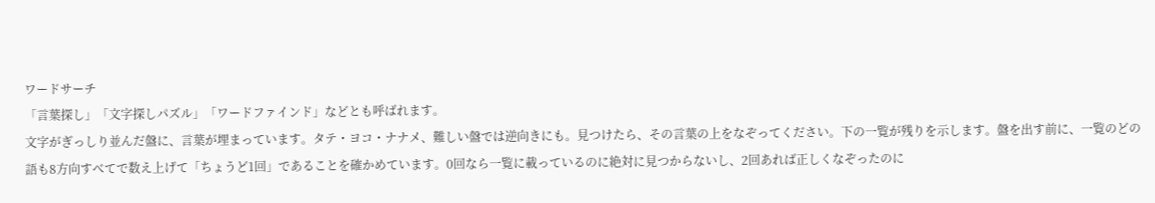ワードサーチ
「言葉探し」「文字探しパズル」「ワードファインド」などとも呼ばれます。
文字がぎっしり並んだ盤に、言葉が埋まっています。タテ・ヨコ・ナナメ、難しい盤では逆向きにも。見つけたら、その言葉の上をなぞってください。下の一覧が残りを示します。盤を出す前に、一覧のどの語も8方向すべてで数え上げて「ちょうど1回」であることを確かめています。0回なら一覧に載っているのに絶対に見つからないし、2回あれば正しくなぞったのに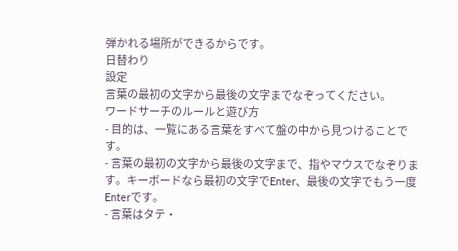弾かれる場所ができるからです。
日替わり
設定
言葉の最初の文字から最後の文字までなぞってください。
ワードサーチのルールと遊び方
- 目的は、一覧にある言葉をすべて盤の中から見つけることです。
- 言葉の最初の文字から最後の文字まで、指やマウスでなぞります。キーボードなら最初の文字でEnter、最後の文字でもう一度Enterです。
- 言葉はタテ・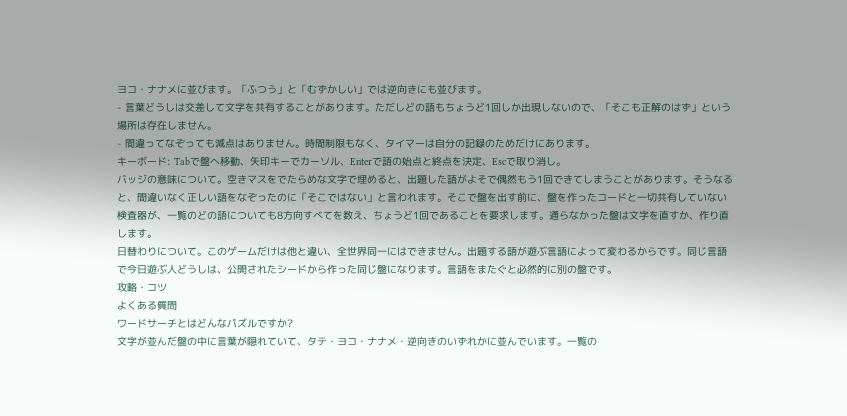ヨコ・ナナメに並びます。「ふつう」と「むずかしい」では逆向きにも並びます。
- 言葉どうしは交差して文字を共有することがあります。ただしどの語もちょうど1回しか出現しないので、「そこも正解のはず」という場所は存在しません。
- 間違ってなぞっても減点はありません。時間制限もなく、タイマーは自分の記録のためだけにあります。
キーボード: Tabで盤へ移動、矢印キーでカーソル、Enterで語の始点と終点を決定、Escで取り消し。
バッジの意味について。空きマスをでたらめな文字で埋めると、出題した語がよそで偶然もう1回できてしまうことがあります。そうなると、間違いなく正しい語をなぞったのに「そこではない」と言われます。そこで盤を出す前に、盤を作ったコードと一切共有していない検査器が、一覧のどの語についても8方向すべてを数え、ちょうど1回であることを要求します。通らなかった盤は文字を直すか、作り直します。
日替わりについて。このゲームだけは他と違い、全世界同一にはできません。出題する語が遊ぶ言語によって変わるからです。同じ言語で今日遊ぶ人どうしは、公開されたシードから作った同じ盤になります。言語をまたぐと必然的に別の盤です。
攻略・コツ
よくある質問
ワードサーチとはどんなパズルですか?
文字が並んだ盤の中に言葉が隠れていて、タテ・ヨコ・ナナメ・逆向きのいずれかに並んでいます。一覧の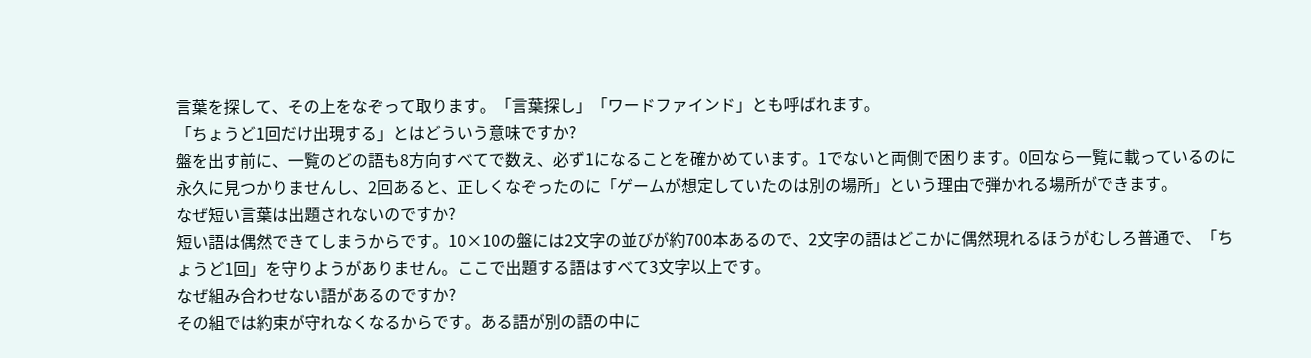言葉を探して、その上をなぞって取ります。「言葉探し」「ワードファインド」とも呼ばれます。
「ちょうど1回だけ出現する」とはどういう意味ですか?
盤を出す前に、一覧のどの語も8方向すべてで数え、必ず1になることを確かめています。1でないと両側で困ります。0回なら一覧に載っているのに永久に見つかりませんし、2回あると、正しくなぞったのに「ゲームが想定していたのは別の場所」という理由で弾かれる場所ができます。
なぜ短い言葉は出題されないのですか?
短い語は偶然できてしまうからです。10×10の盤には2文字の並びが約700本あるので、2文字の語はどこかに偶然現れるほうがむしろ普通で、「ちょうど1回」を守りようがありません。ここで出題する語はすべて3文字以上です。
なぜ組み合わせない語があるのですか?
その組では約束が守れなくなるからです。ある語が別の語の中に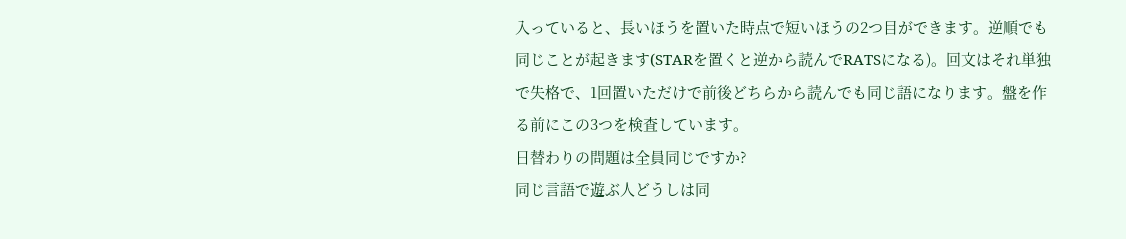入っていると、長いほうを置いた時点で短いほうの2つ目ができます。逆順でも同じことが起きます(STARを置くと逆から読んでRATSになる)。回文はそれ単独で失格で、1回置いただけで前後どちらから読んでも同じ語になります。盤を作る前にこの3つを検査しています。
日替わりの問題は全員同じですか?
同じ言語で遊ぶ人どうしは同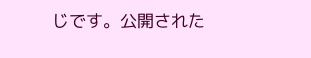じです。公開された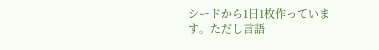シードから1日1枚作っています。ただし言語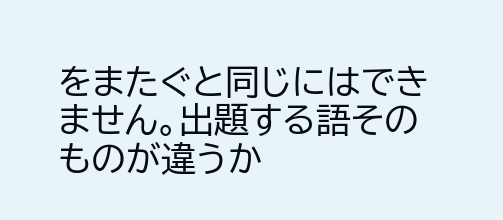をまたぐと同じにはできません。出題する語そのものが違うか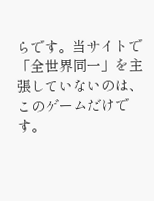らです。当サイトで「全世界同一」を主張していないのは、このゲームだけです。